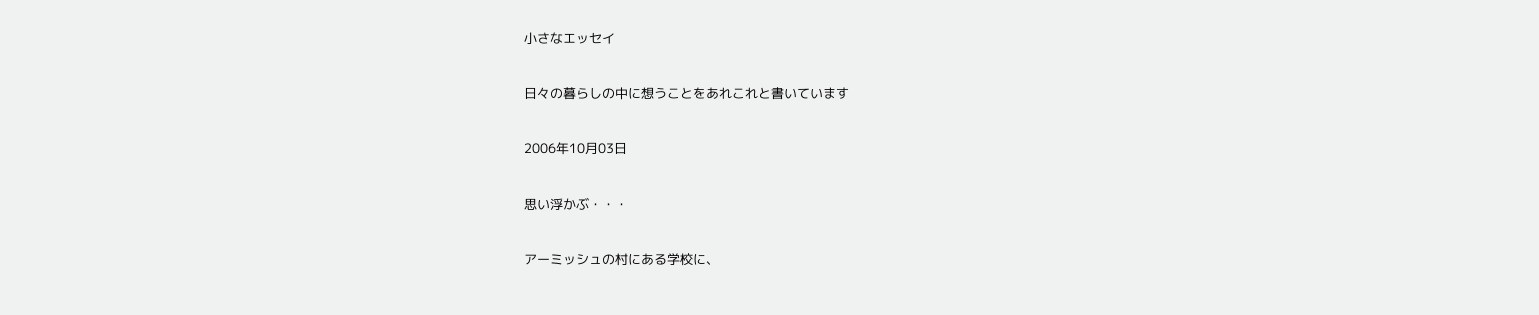小さなエッセイ

日々の暮らしの中に想うことをあれこれと書いています

2006年10月03日

思い浮かぶ・・・

アーミッシュの村にある学校に、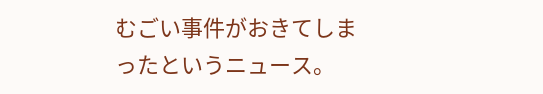むごい事件がおきてしまったというニュース。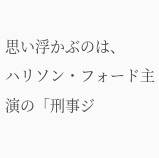思い浮かぶのは、
ハリソン・フォード主演の「刑事ジ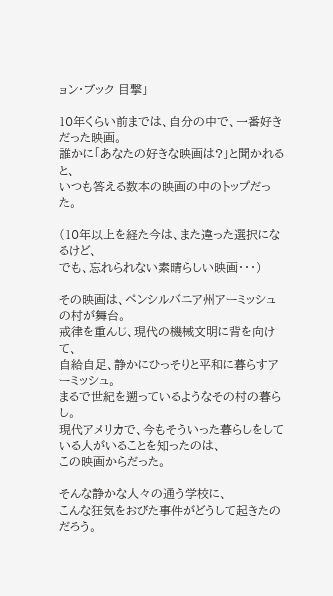ョン・ブック 目撃」

10年くらい前までは、自分の中で、一番好きだった映画。
誰かに「あなたの好きな映画は?」と聞かれると、
いつも答える数本の映画の中のトップだった。

(10年以上を経た今は、また違った選択になるけど、
でも、忘れられない素晴らしい映画・・・)

その映画は、ペンシルバニア州アーミッシュの村が舞台。
戒律を重んじ、現代の機械文明に背を向けて、
自給自足、静かにひっそりと平和に暮らすアーミッシュ。
まるで世紀を遡っているようなその村の暮らし。
現代アメリカで、今もそういった暮らしをしている人がいることを知ったのは、
この映画からだった。

そんな静かな人々の通う学校に、
こんな狂気をおびた事件がどうして起きたのだろう。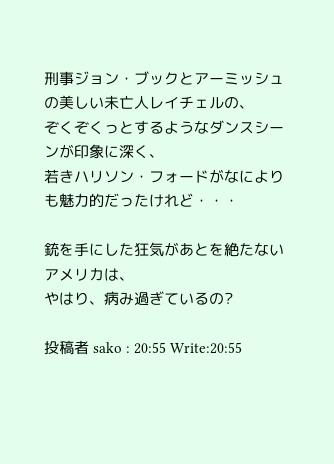刑事ジョン・ブックとアーミッシュの美しい未亡人レイチェルの、
ぞくぞくっとするようなダンスシーンが印象に深く、
若きハリソン・フォードがなによりも魅力的だったけれど・・・

銃を手にした狂気があとを絶たないアメリカは、
やはり、病み過ぎているの?

投稿者 sako : 20:55 Write:20:55